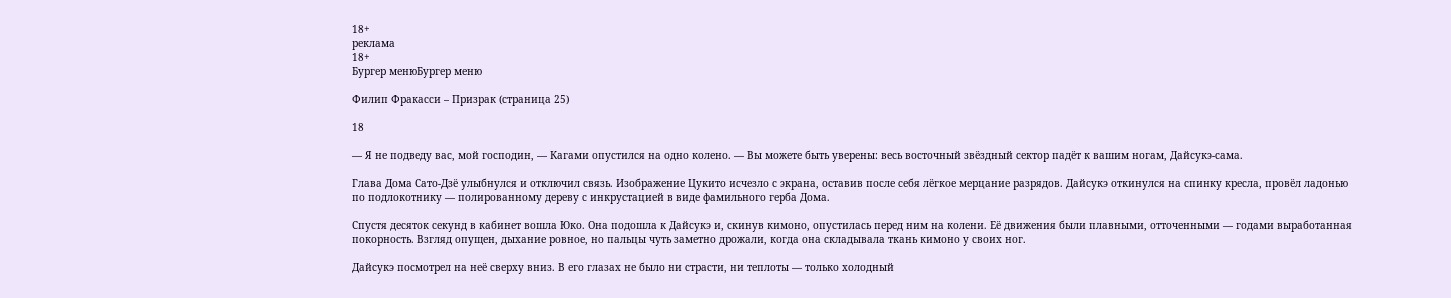18+
реклама
18+
Бургер менюБургер меню

Филип Фракасси – Призрак (страница 25)

18

— Я не подведу вас, мой господин, — Кагами опустился на одно колено. — Вы можете быть уверены: весь восточный звёздный сектор падёт к вашим ногам, Дайсукэ‑сама.

Глава Дома Сато‑Дзё улыбнулся и отключил связь. Изображение Цукито исчезло с экрана, оставив после себя лёгкое мерцание разрядов. Дайсукэ откинулся на спинку кресла, провёл ладонью по подлокотнику — полированному дереву с инкрустацией в виде фамильного герба Дома.

Спустя десяток секунд в кабинет вошла Юко. Она подошла к Дайсукэ и, скинув кимоно, опустилась перед ним на колени. Её движения были плавными, отточенными — годами выработанная покорность. Взгляд опущен, дыхание ровное, но пальцы чуть заметно дрожали, когда она складывала ткань кимоно у своих ног.

Дайсукэ посмотрел на неё сверху вниз. В его глазах не было ни страсти, ни теплоты — только холодный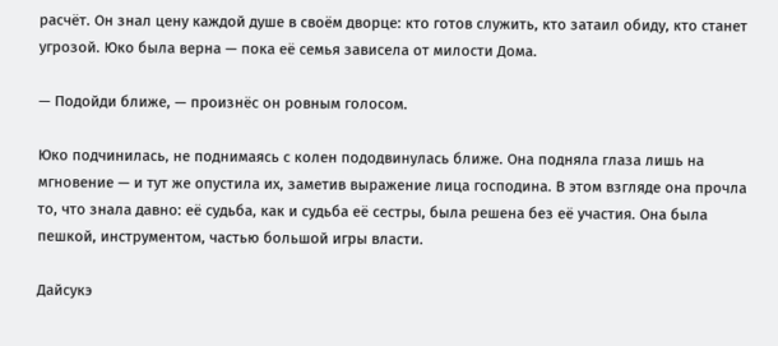расчёт. Он знал цену каждой душе в своём дворце: кто готов служить, кто затаил обиду, кто станет угрозой. Юко была верна — пока её семья зависела от милости Дома.

— Подойди ближе, — произнёс он ровным голосом.

Юко подчинилась, не поднимаясь с колен пододвинулась ближе. Она подняла глаза лишь на мгновение — и тут же опустила их, заметив выражение лица господина. В этом взгляде она прочла то, что знала давно: её судьба, как и судьба её сестры, была решена без её участия. Она была пешкой, инструментом, частью большой игры власти.

Дайсукэ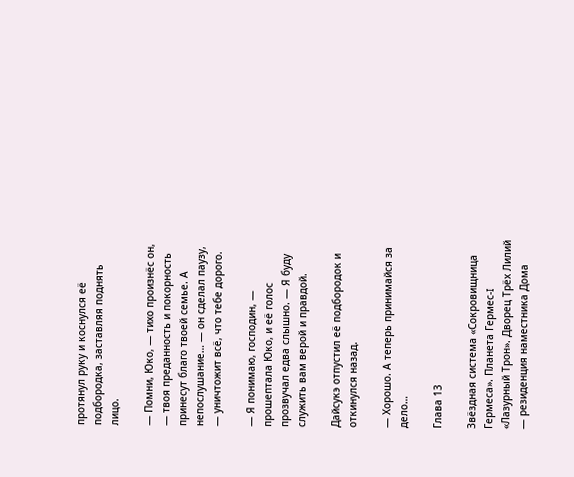протянул руку и коснулся её подбородка, заставляя поднять лицо.

— Помни, Юко, — тихо произнёс он, — твоя преданность и покорность принесут благо твоей семье. А непослушание… — он сделал паузу, — уничтожит всё, что тебе дорого.

— Я понимаю, господин, — прошептала Юко, и её голос прозвучал едва слышно. — Я буду служить вам верой и правдой.

Дайсукэ отпустил её подбородок и откинулся назад.

— Хорошо. А теперь принимайся за дело…

Глава 13

Звёздная система «Сокровищница Гермеса». Планета Гермес‑I «Лазурный Трон». Дворец Трёх Лилий — резиденция наместника Дома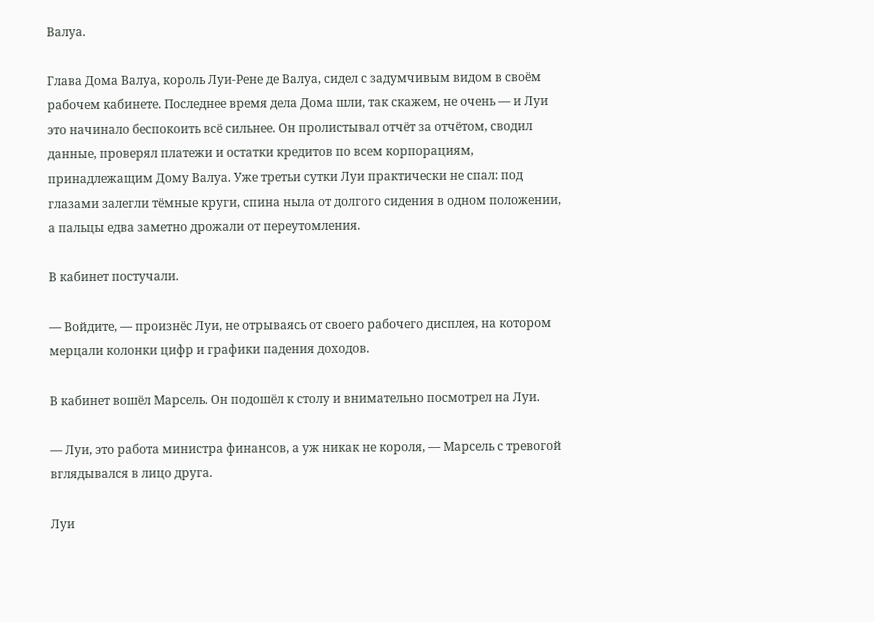Валуа.

Глава Дома Валуа, король Луи‑Рене де Валуа, сидел с задумчивым видом в своём рабочем кабинете. Последнее время дела Дома шли, так скажем, не очень — и Луи это начинало беспокоить всё сильнее. Он пролистывал отчёт за отчётом, сводил данные, проверял платежи и остатки кредитов по всем корпорациям, принадлежащим Дому Валуа. Уже третьи сутки Луи практически не спал: под глазами залегли тёмные круги, спина ныла от долгого сидения в одном положении, а пальцы едва заметно дрожали от переутомления.

В кабинет постучали.

— Войдите, — произнёс Луи, не отрываясь от своего рабочего дисплея, на котором мерцали колонки цифр и графики падения доходов.

В кабинет вошёл Марсель. Он подошёл к столу и внимательно посмотрел на Луи.

— Луи, это работа министра финансов, а уж никак не короля, — Марсель с тревогой вглядывался в лицо друга.

Луи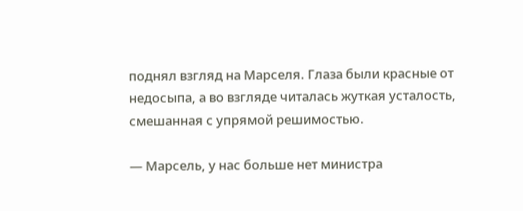поднял взгляд на Марселя. Глаза были красные от недосыпа, а во взгляде читалась жуткая усталость, смешанная с упрямой решимостью.

— Марсель, у нас больше нет министра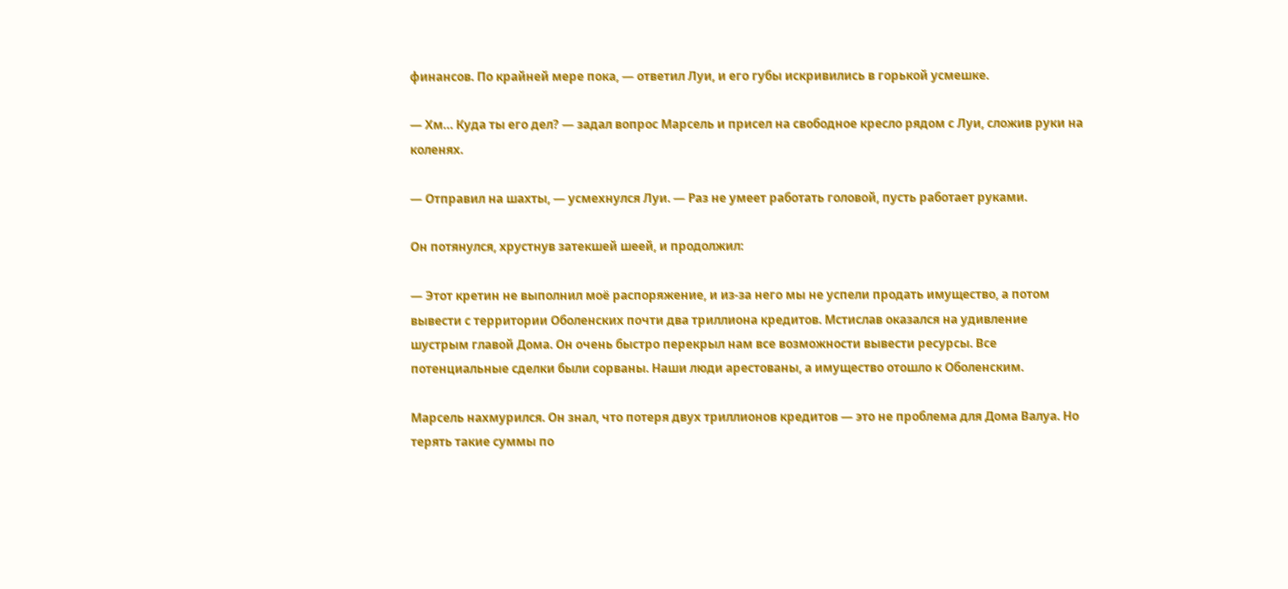финансов. По крайней мере пока, — ответил Луи, и его губы искривились в горькой усмешке.

— Хм… Куда ты его дел? — задал вопрос Марсель и присел на свободное кресло рядом с Луи, сложив руки на коленях.

— Отправил на шахты, — усмехнулся Луи. — Раз не умеет работать головой, пусть работает руками.

Он потянулся, хрустнув затекшей шеей, и продолжил:

— Этот кретин не выполнил моё распоряжение, и из‑за него мы не успели продать имущество, а потом вывести с территории Оболенских почти два триллиона кредитов. Мстислав оказался на удивление шустрым главой Дома. Он очень быстро перекрыл нам все возможности вывести ресурсы. Все потенциальные сделки были сорваны. Наши люди арестованы, а имущество отошло к Оболенским.

Марсель нахмурился. Он знал, что потеря двух триллионов кредитов — это не проблема для Дома Валуа. Но терять такие суммы по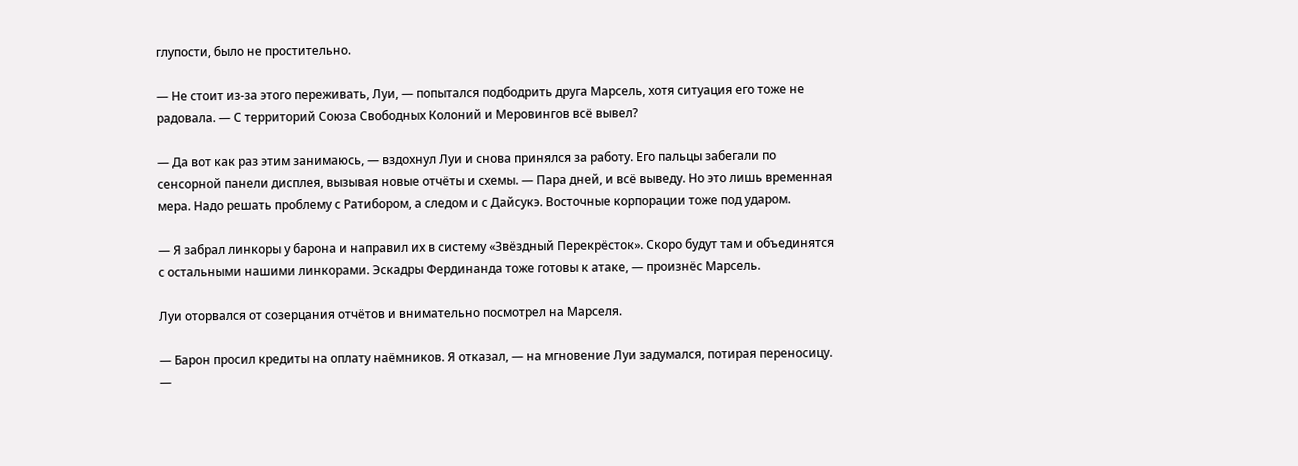глупости, было не простительно.

— Не стоит из‑за этого переживать, Луи, — попытался подбодрить друга Марсель, хотя ситуация его тоже не радовала. — С территорий Союза Свободных Колоний и Меровингов всё вывел?

— Да вот как раз этим занимаюсь, — вздохнул Луи и снова принялся за работу. Его пальцы забегали по сенсорной панели дисплея, вызывая новые отчёты и схемы. — Пара дней, и всё выведу. Но это лишь временная мера. Надо решать проблему с Ратибором, а следом и с Дайсукэ. Восточные корпорации тоже под ударом.

— Я забрал линкоры у барона и направил их в систему «Звёздный Перекрёсток». Скоро будут там и объединятся с остальными нашими линкорами. Эскадры Фердинанда тоже готовы к атаке, — произнёс Марсель.

Луи оторвался от созерцания отчётов и внимательно посмотрел на Марселя.

— Барон просил кредиты на оплату наёмников. Я отказал, — на мгновение Луи задумался, потирая переносицу. —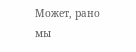Может, рано мы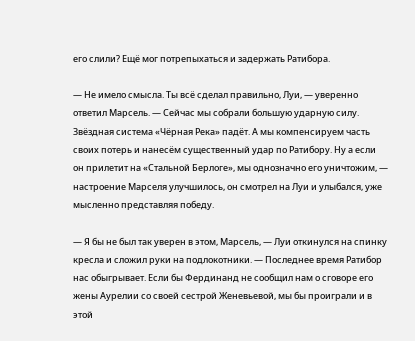его слили? Ещё мог потрепыхаться и задержать Ратибора.

— Не имело смысла. Ты всё сделал правильно, Луи, — уверенно ответил Марсель. — Сейчас мы собрали большую ударную силу. Звёздная система «Чёрная Река» падёт. А мы компенсируем часть своих потерь и нанесём существенный удар по Ратибору. Ну а если он прилетит на «Стальной Берлоге», мы однозначно его уничтожим, — настроение Марселя улучшилось, он смотрел на Луи и улыбался, уже мысленно представляя победу.

— Я бы не был так уверен в этом, Марсель, — Луи откинулся на спинку кресла и сложил руки на подлокотники. — Последнее время Ратибор нас обыгрывает. Если бы Фердинанд не сообщил нам о сговоре его жены Аурелии со своей сестрой Женевьевой, мы бы проиграли и в этой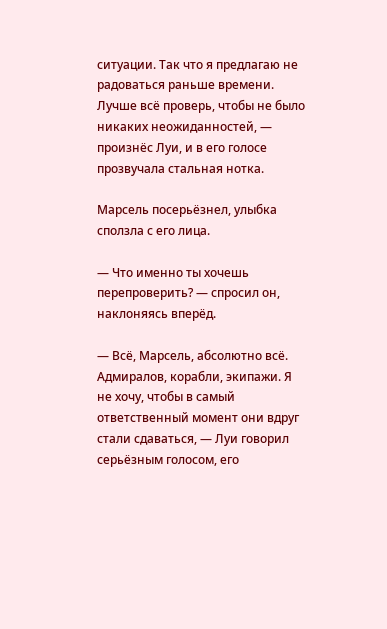ситуации. Так что я предлагаю не радоваться раньше времени. Лучше всё проверь, чтобы не было никаких неожиданностей, — произнёс Луи, и в его голосе прозвучала стальная нотка.

Марсель посерьёзнел, улыбка сползла с его лица.

— Что именно ты хочешь перепроверить? — спросил он, наклоняясь вперёд.

— Всё, Марсель, абсолютно всё. Адмиралов, корабли, экипажи. Я не хочу, чтобы в самый ответственный момент они вдруг стали сдаваться, — Луи говорил серьёзным голосом, его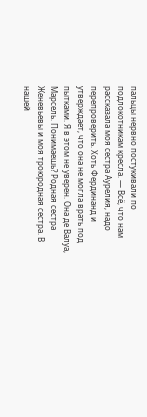пальцы нервно постукивали по подлокотникам кресла. — Всё, что нам рассказала моя сестра Аурелия, надо перепроверить. Хоть Фердинанд и утверждает, что она не могла врать под пытками. Я в этом не уверен. Она де Валуа, Марсель. Понимаешь? Родная сестра Женевьевы и моя троюродная сестра. В нашей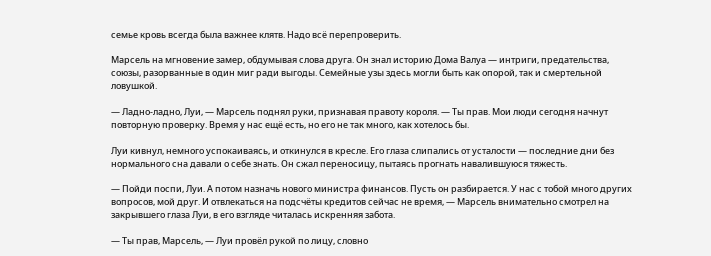семье кровь всегда была важнее клятв. Надо всё перепроверить.

Марсель на мгновение замер, обдумывая слова друга. Он знал историю Дома Валуа — интриги, предательства, союзы, разорванные в один миг ради выгоды. Семейные узы здесь могли быть как опорой, так и смертельной ловушкой.

— Ладно‑ладно, Луи, — Марсель поднял руки, признавая правоту короля. — Ты прав. Мои люди сегодня начнут повторную проверку. Время у нас ещё есть, но его не так много, как хотелось бы.

Луи кивнул, немного успокаиваясь, и откинулся в кресле. Его глаза слипались от усталости — последние дни без нормального сна давали о себе знать. Он сжал переносицу, пытаясь прогнать навалившуюся тяжесть.

— Пойди поспи, Луи. А потом назначь нового министра финансов. Пусть он разбирается. У нас с тобой много других вопросов, мой друг. И отвлекаться на подсчёты кредитов сейчас не время, — Марсель внимательно смотрел на закрывшего глаза Луи, в его взгляде читалась искренняя забота.

— Ты прав, Марсель, — Луи провёл рукой по лицу, словно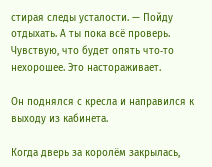стирая следы усталости. — Пойду отдыхать. А ты пока всё проверь. Чувствую, что будет опять что‑то нехорошее. Это настораживает.

Он поднялся с кресла и направился к выходу из кабинета.

Когда дверь за королём закрылась,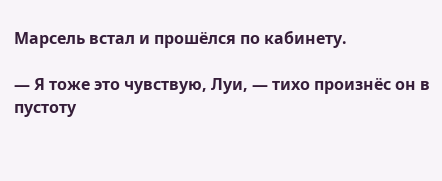Марсель встал и прошёлся по кабинету.

— Я тоже это чувствую, Луи, — тихо произнёс он в пустоту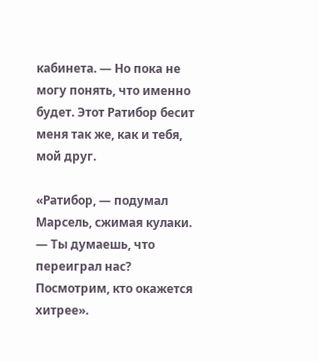кабинета. — Но пока не могу понять, что именно будет. Этот Ратибор бесит меня так же, как и тебя, мой друг.

«Ратибор, — подумал Марсель, сжимая кулаки. — Ты думаешь, что переиграл нас? Посмотрим, кто окажется хитрее».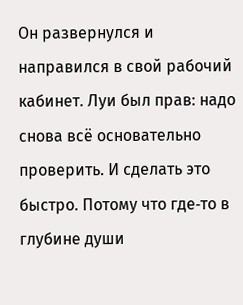Он развернулся и направился в свой рабочий кабинет. Луи был прав: надо снова всё основательно проверить. И сделать это быстро. Потому что где‑то в глубине души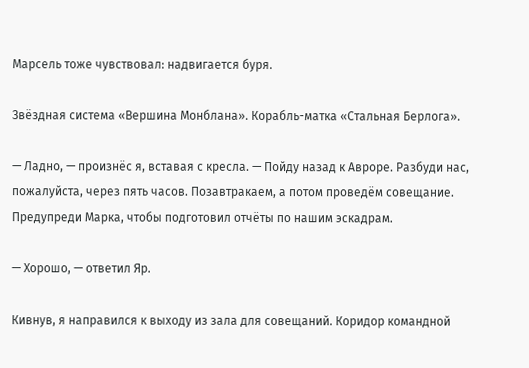Марсель тоже чувствовал: надвигается буря.

Звёздная система «Вершина Монблана». Корабль-матка «Стальная Берлога».

— Ладно, — произнёс я, вставая с кресла. — Пойду назад к Авроре. Разбуди нас, пожалуйста, через пять часов. Позавтракаем, а потом проведём совещание. Предупреди Марка, чтобы подготовил отчёты по нашим эскадрам.

— Хорошо, — ответил Яр.

Кивнув, я направился к выходу из зала для совещаний. Коридор командной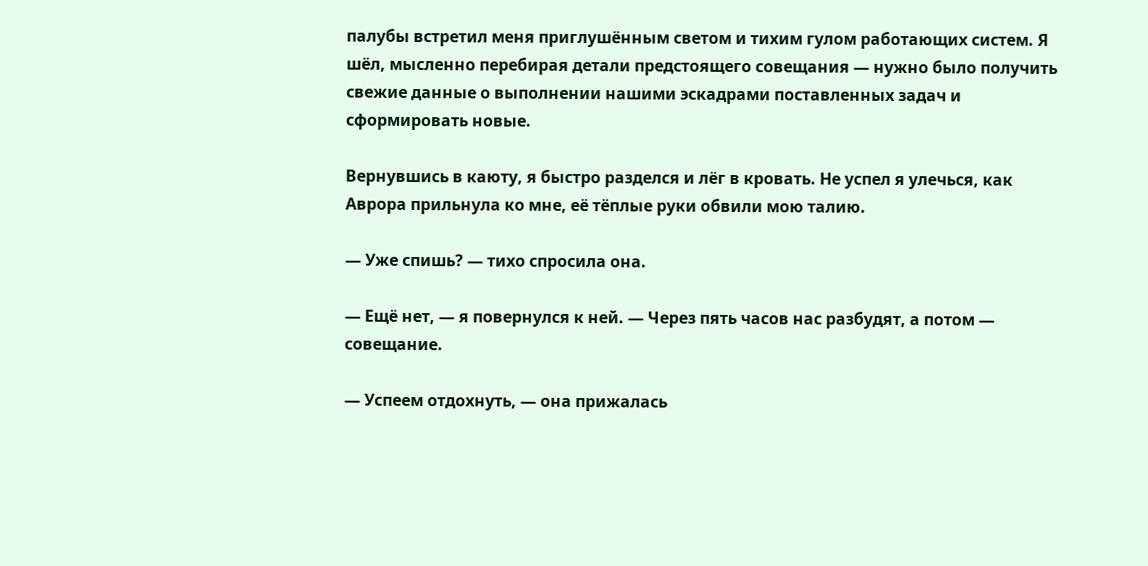палубы встретил меня приглушённым светом и тихим гулом работающих систем. Я шёл, мысленно перебирая детали предстоящего совещания — нужно было получить свежие данные о выполнении нашими эскадрами поставленных задач и сформировать новые.

Вернувшись в каюту, я быстро разделся и лёг в кровать. Не успел я улечься, как Аврора прильнула ко мне, её тёплые руки обвили мою талию.

— Уже спишь? — тихо спросила она.

— Ещё нет, — я повернулся к ней. — Через пять часов нас разбудят, а потом — совещание.

— Успеем отдохнуть, — она прижалась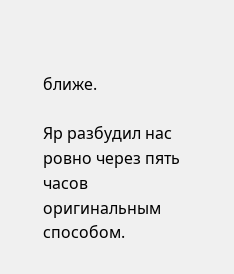ближе.

Яр разбудил нас ровно через пять часов оригинальным способом.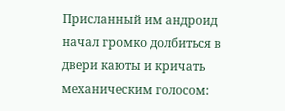Присланный им андроид начал громко долбиться в двери каюты и кричать механическим голосом: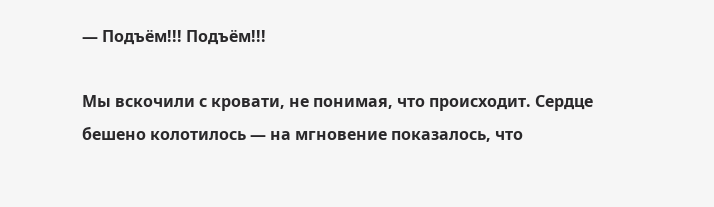— Подъём!!! Подъём!!!

Мы вскочили с кровати, не понимая, что происходит. Сердце бешено колотилось — на мгновение показалось, что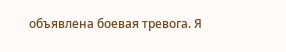объявлена боевая тревога. Я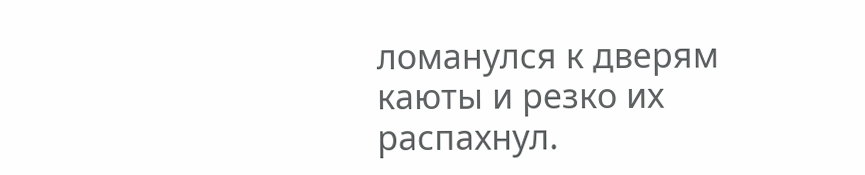ломанулся к дверям каюты и резко их распахнул.